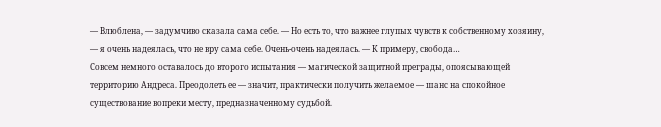— Влюблена, — задумчиво сказала сама себе. — Но есть то, что важнее глупых чувств к собственному хозяину, — я очень надеялась, что не вру сама себе. Очень-очень надеялась. — К примеру, свобода…
Совсем немного оставалось до второго испытания — магической защитной преграды, опоясывающей территорию Андреса. Преодолеть ее — значит, практически получить желаемое — шанс на спокойное существование вопреки месту, предназначенному судьбой.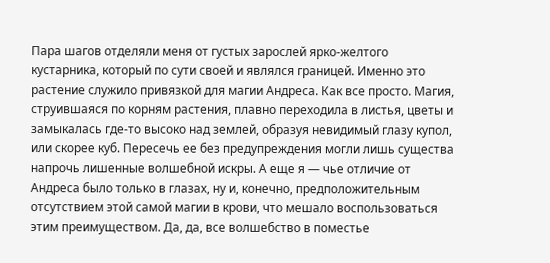Пара шагов отделяли меня от густых зарослей ярко-желтого кустарника, который по сути своей и являлся границей. Именно это растение служило привязкой для магии Андреса. Как все просто. Магия, струившаяся по корням растения, плавно переходила в листья, цветы и замыкалась где-то высоко над землей, образуя невидимый глазу купол, или скорее куб. Пересечь ее без предупреждения могли лишь существа напрочь лишенные волшебной искры. А еще я — чье отличие от Андреса было только в глазах, ну и, конечно, предположительным отсутствием этой самой магии в крови, что мешало воспользоваться этим преимуществом. Да, да, все волшебство в поместье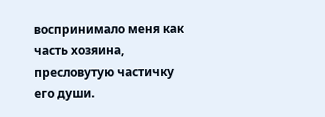воспринимало меня как часть хозяина, пресловутую частичку его души.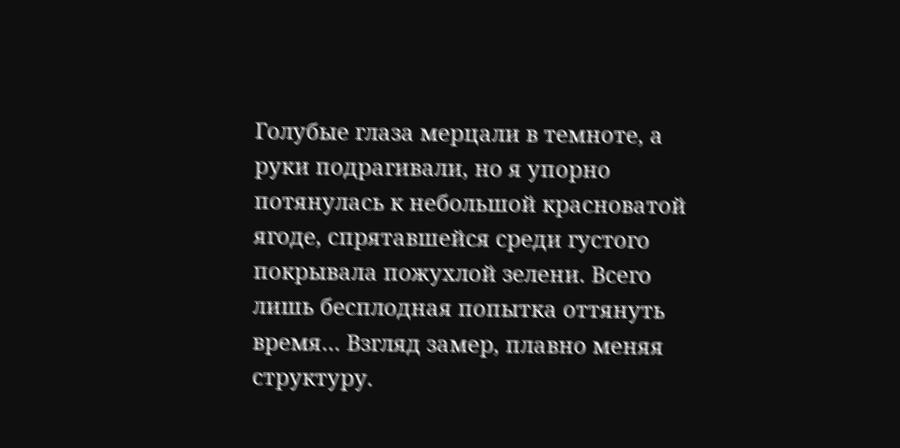Голубые глаза мерцали в темноте, а руки подрагивали, но я упорно потянулась к небольшой красноватой ягоде, спрятавшейся среди густого покрывала пожухлой зелени. Всего лишь бесплодная попытка оттянуть время… Взгляд замер, плавно меняя структуру.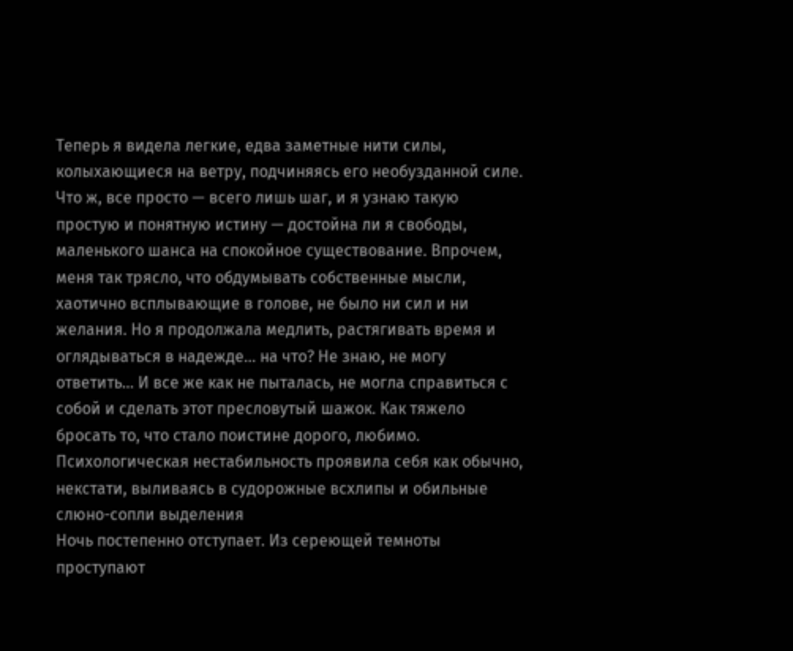Теперь я видела легкие, едва заметные нити силы, колыхающиеся на ветру, подчиняясь его необузданной силе. Что ж, все просто — всего лишь шаг, и я узнаю такую простую и понятную истину — достойна ли я свободы, маленького шанса на спокойное существование. Впрочем, меня так трясло, что обдумывать собственные мысли, хаотично всплывающие в голове, не было ни сил и ни желания. Но я продолжала медлить, растягивать время и оглядываться в надежде… на что? Не знаю, не могу ответить… И все же как не пыталась, не могла справиться с собой и сделать этот пресловутый шажок. Как тяжело бросать то, что стало поистине дорого, любимо. Психологическая нестабильность проявила себя как обычно, некстати, выливаясь в судорожные всхлипы и обильные слюно-сопли выделения
Ночь постепенно отступает. Из сереющей темноты проступают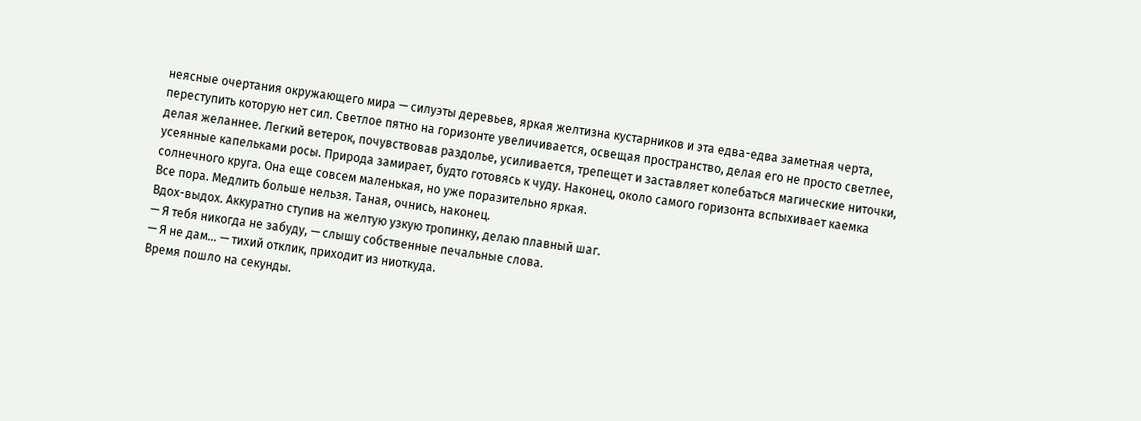неясные очертания окружающего мира — силуэты деревьев, яркая желтизна кустарников и эта едва-едва заметная черта, переступить которую нет сил. Светлое пятно на горизонте увеличивается, освещая пространство, делая его не просто светлее, делая желаннее. Легкий ветерок, почувствовав раздолье, усиливается, трепещет и заставляет колебаться магические ниточки, усеянные капельками росы. Природа замирает, будто готовясь к чуду. Наконец, около самого горизонта вспыхивает каемка солнечного круга. Она еще совсем маленькая, но уже поразительно яркая.
Все пора. Медлить больше нельзя. Таная, очнись, наконец.
Вдох-выдох. Аккуратно ступив на желтую узкую тропинку, делаю плавный шаг.
— Я тебя никогда не забуду, — слышу собственные печальные слова.
— Я не дам… — тихий отклик, приходит из ниоткуда.
Время пошло на секунды.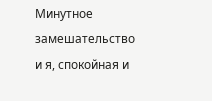Минутное замешательство и я, спокойная и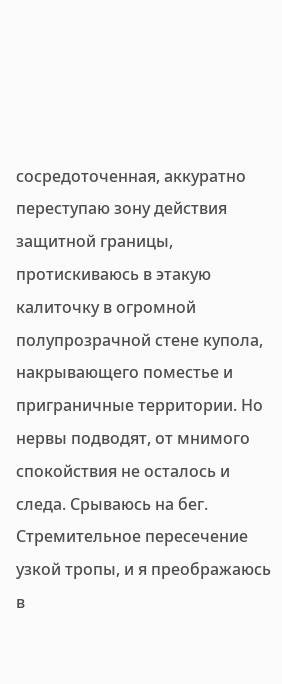сосредоточенная, аккуратно переступаю зону действия защитной границы, протискиваюсь в этакую калиточку в огромной полупрозрачной стене купола, накрывающего поместье и приграничные территории. Но нервы подводят, от мнимого спокойствия не осталось и следа. Срываюсь на бег. Стремительное пересечение узкой тропы, и я преображаюсь в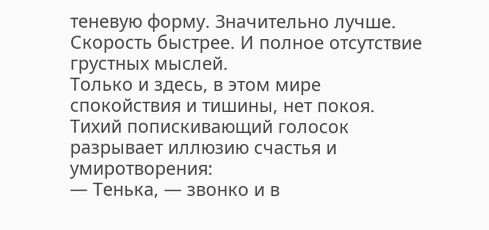теневую форму. Значительно лучше. Скорость быстрее. И полное отсутствие грустных мыслей.
Только и здесь, в этом мире спокойствия и тишины, нет покоя. Тихий попискивающий голосок разрывает иллюзию счастья и умиротворения:
— Тенька, — звонко и в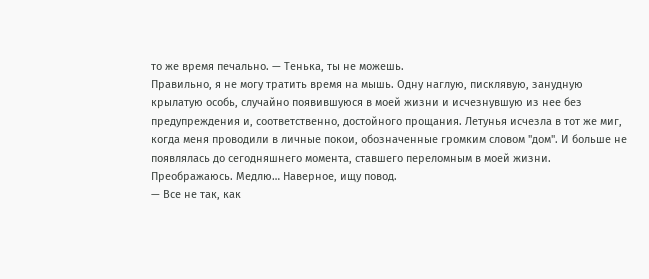то же время печально. — Тенька, ты не можешь.
Правильно, я не могу тратить время на мышь. Одну наглую, писклявую, занудную крылатую особь, случайно появившуюся в моей жизни и исчезнувшую из нее без предупреждения и, соответственно, достойного прощания. Летунья исчезла в тот же миг, когда меня проводили в личные покои, обозначенные громким словом "дом". И больше не появлялась до сегодняшнего момента, ставшего переломным в моей жизни.
Преображаюсь. Медлю… Наверное, ищу повод.
— Все не так, как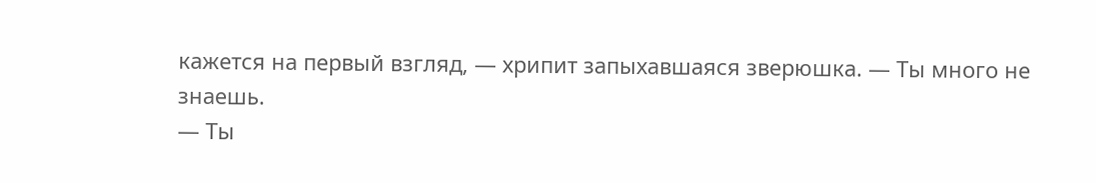кажется на первый взгляд, — хрипит запыхавшаяся зверюшка. — Ты много не знаешь.
— Ты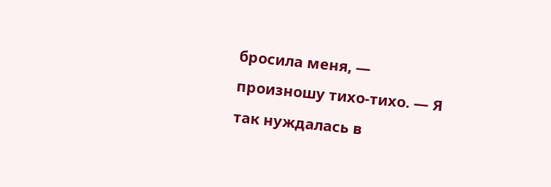бросила меня, — произношу тихо-тихо. — Я так нуждалась в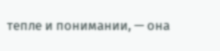тепле и понимании, — она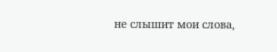не слышит мои слова,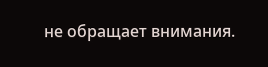не обращает внимания.